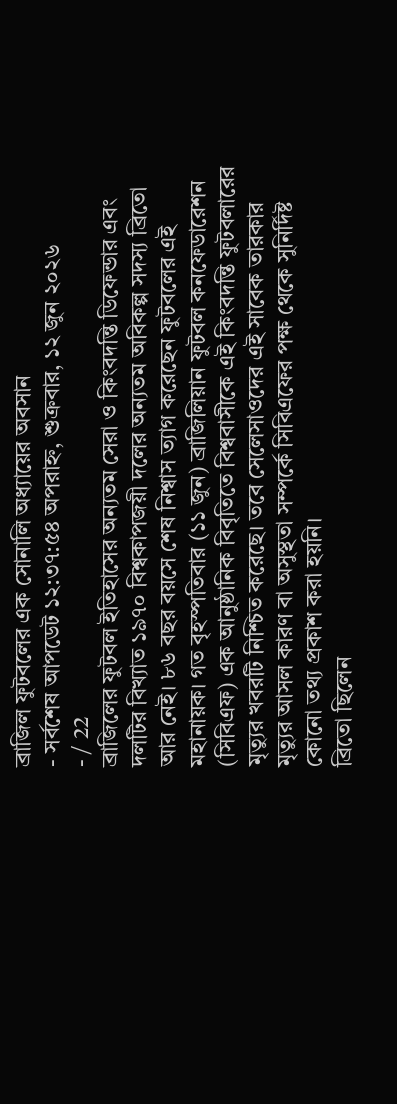ব্রাজিল ফুটবলের এক সোনালি অধ্যায়ের অবসান
- সর্বশেষ আপডেট ১২:৩৭:৫৪ অপরাহ্ন, শুক্রবার, ১২ জুন ২০২৬
- / 22
ব্রাজিলের ফুটবল ইতিহাসের অন্যতম সেরা ও কিংবদন্তি ডিফেন্ডার এবং দলটির বিখ্যাত ১৯৭০ বিশ্বকাপজয়ী দলের অন্যতম অবিকল্প সদস্য ব্রিতো আর নেই। ৮৬ বছর বয়সে শেষ নিশ্বাস ত্যাগ করেছেন ফুটবলের এই মহানায়ক। গত বৃহস্পতিবার (১১ জুন) ব্রাজিলিয়ান ফুটবল কনফেডারেশন (সিবিএফ) এক আনুষ্ঠানিক বিবৃতিতে বিশ্ববাসীকে এই কিংবদন্তি ফুটবলারের মৃত্যুর খবরটি নিশ্চিত করেছে। তবে সেলেসাওদের এই সাবেক তারকার মৃত্যুর আসল কারণ বা অসুস্থতা সম্পর্কে সিবিএফের পক্ষ থেকে সুনির্দিষ্ট কোনো তথ্য প্রকাশ করা হয়নি।
ব্রিতো ছিলেন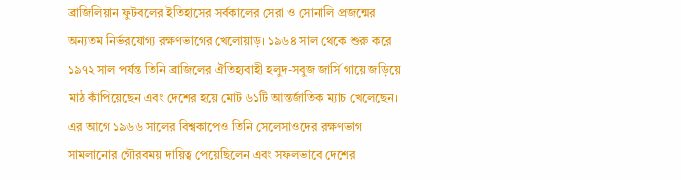ব্রাজিলিয়ান ফুটবলের ইতিহাসের সর্বকালের সেরা ও সোনালি প্রজন্মের অন্যতম নির্ভরযোগ্য রক্ষণভাগের খেলোয়াড়। ১৯৬৪ সাল থেকে শুরু করে ১৯৭২ সাল পর্যন্ত তিনি ব্রাজিলের ঐতিহ্যবাহী হলুদ-সবুজ জার্সি গায়ে জড়িয়ে মাঠ কাঁপিয়েছেন এবং দেশের হয়ে মোট ৬১টি আন্তর্জাতিক ম্যাচ খেলেছেন। এর আগে ১৯৬৬ সালের বিশ্বকাপেও তিনি সেলেসাওদের রক্ষণভাগ সামলানোর গৌরবময় দায়িত্ব পেয়েছিলেন এবং সফলভাবে দেশের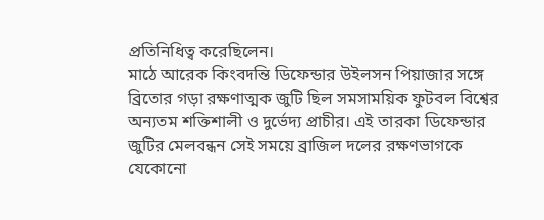প্রতিনিধিত্ব করেছিলেন।
মাঠে আরেক কিংবদন্তি ডিফেন্ডার উইলসন পিয়াজার সঙ্গে ব্রিতোর গড়া রক্ষণাত্মক জুটি ছিল সমসাময়িক ফুটবল বিশ্বের অন্যতম শক্তিশালী ও দুর্ভেদ্য প্রাচীর। এই তারকা ডিফেন্ডার জুটির মেলবন্ধন সেই সময়ে ব্রাজিল দলের রক্ষণভাগকে যেকোনো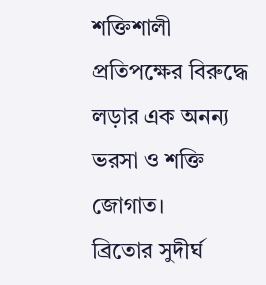শক্তিশালী প্রতিপক্ষের বিরুদ্ধে লড়ার এক অনন্য ভরসা ও শক্তি জোগাত।
ব্রিতোর সুদীর্ঘ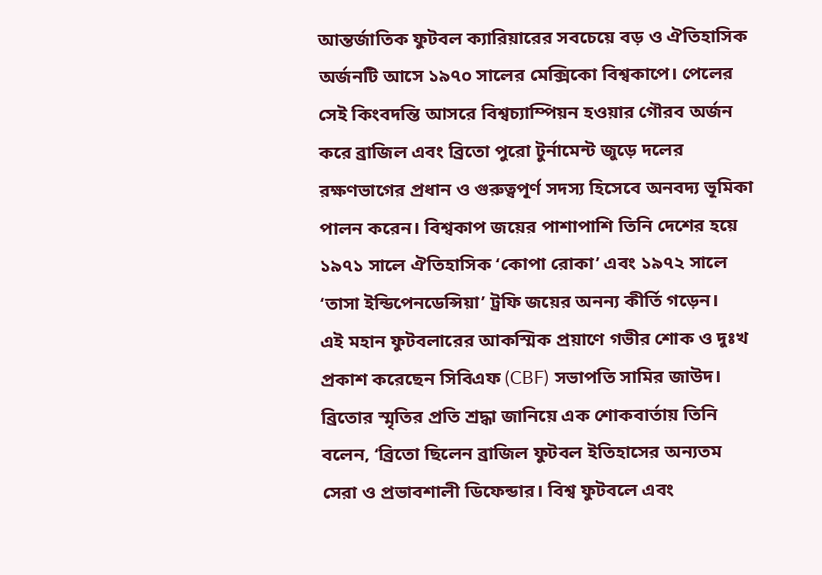আন্তর্জাতিক ফুটবল ক্যারিয়ারের সবচেয়ে বড় ও ঐতিহাসিক অর্জনটি আসে ১৯৭০ সালের মেক্সিকো বিশ্বকাপে। পেলের সেই কিংবদন্তি আসরে বিশ্বচ্যাম্পিয়ন হওয়ার গৌরব অর্জন করে ব্রাজিল এবং ব্রিতো পুরো টুর্নামেন্ট জুড়ে দলের রক্ষণভাগের প্রধান ও গুরুত্বপূর্ণ সদস্য হিসেবে অনবদ্য ভূমিকা পালন করেন। বিশ্বকাপ জয়ের পাশাপাশি তিনি দেশের হয়ে ১৯৭১ সালে ঐতিহাসিক ‘কোপা রোকা’ এবং ১৯৭২ সালে ‘তাসা ইন্ডিপেনডেন্সিয়া’ ট্রফি জয়ের অনন্য কীর্তি গড়েন।
এই মহান ফুটবলারের আকস্মিক প্রয়াণে গভীর শোক ও দুঃখ প্রকাশ করেছেন সিবিএফ (CBF) সভাপতি সামির জাউদ। ব্রিতোর স্মৃতির প্রতি শ্রদ্ধা জানিয়ে এক শোকবার্তায় তিনি বলেন, ‘ব্রিতো ছিলেন ব্রাজিল ফুটবল ইতিহাসের অন্যতম সেরা ও প্রভাবশালী ডিফেন্ডার। বিশ্ব ফুটবলে এবং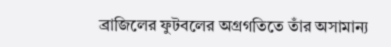ব্রাজিলের ফুটবলের অগ্রগতিতে তাঁর অসামান্য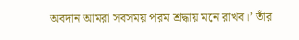অবদান আমরা সবসময় পরম শ্রদ্ধায় মনে রাখব।’ তাঁর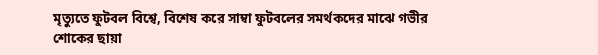মৃত্যুতে ফুটবল বিশ্বে, বিশেষ করে সাম্বা ফুটবলের সমর্থকদের মাঝে গভীর শোকের ছায়া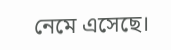নেমে এসেছে।